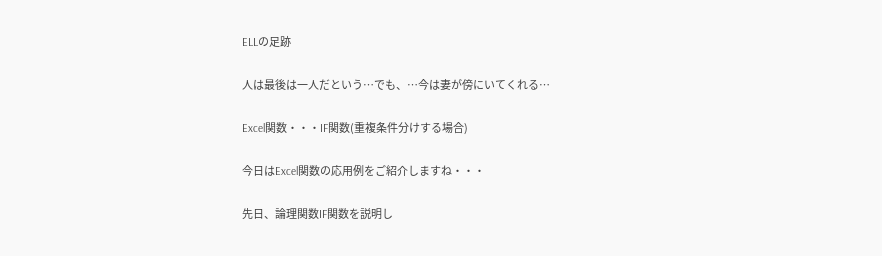ELLの足跡

人は最後は一人だという…でも、…今は妻が傍にいてくれる…

Excel関数・・・IF関数(重複条件分けする場合)

今日はExcel関数の応用例をご紹介しますね・・・

先日、論理関数IF関数を説明し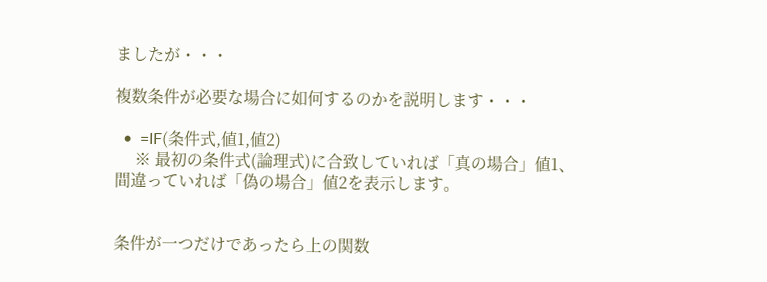ましたが・・・

複数条件が必要な場合に如何するのかを説明します・・・

  •  =IF(条件式,値1,値2)
     ※ 最初の条件式(論理式)に合致していれば「真の場合」値1、間違っていれば「偽の場合」値2を表示します。


条件が一つだけであったら上の関数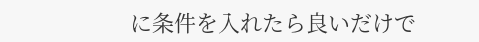に条件を入れたら良いだけで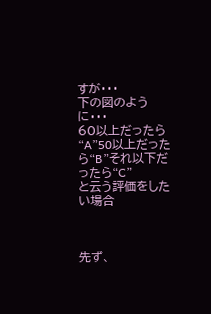すが・・・
下の図のように・・・
60以上だったら“A”50以上だったら“B”それ以下だったら“C”
と云う評価をしたい場合



先ず、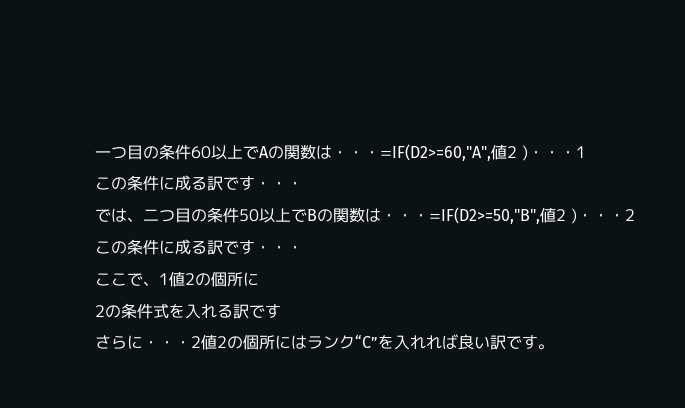一つ目の条件60以上でAの関数は・・・=IF(D2>=60,"A",値2 )・・・1
この条件に成る訳です・・・
では、二つ目の条件50以上でBの関数は・・・=IF(D2>=50,"B",値2 )・・・2
この条件に成る訳です・・・
ここで、1値2の個所に
2の条件式を入れる訳です
さらに・・・2値2の個所にはランク“C”を入れれば良い訳です。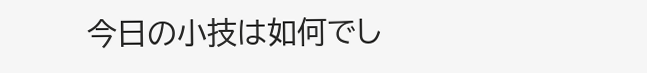今日の小技は如何でし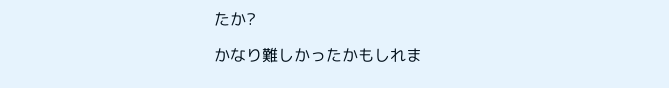たか?

かなり難しかったかもしれま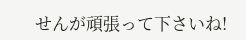せんが頑張って下さいね!